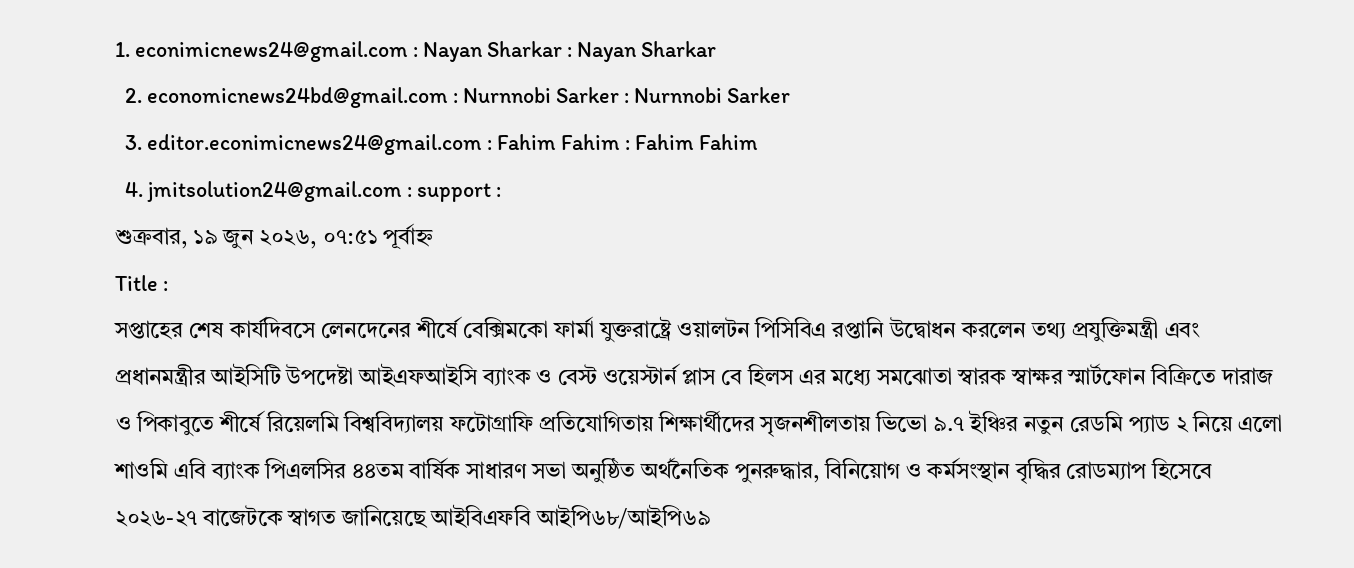1. econimicnews24@gmail.com : Nayan Sharkar : Nayan Sharkar
  2. economicnews24bd@gmail.com : Nurnnobi Sarker : Nurnnobi Sarker
  3. editor.econimicnews24@gmail.com : Fahim Fahim : Fahim Fahim
  4. jmitsolution24@gmail.com : support :
শুক্রবার, ১৯ জুন ২০২৬, ০৭:৫১ পূর্বাহ্ন
Title :
সপ্তাহের শেষ কার্যদিবসে লেনদেনের শীর্ষে বেক্সিমকো ফার্মা যুক্তরাষ্ট্রে ওয়ালটন পিসিবিএ রপ্তানি উদ্বোধন করলেন তথ্য প্রযুক্তিমন্ত্রী এবং প্রধানমন্ত্রীর আইসিটি উপদেষ্টা আইএফআইসি ব্যাংক ও বেস্ট ওয়েস্টার্ন প্লাস বে হিলস এর মধ্যে সমঝোতা স্বারক স্বাক্ষর স্মার্টফোন বিক্রিতে দারাজ ও পিকাবুতে শীর্ষে রিয়েলমি বিশ্ববিদ্যালয় ফটোগ্রাফি প্রতিযোগিতায় শিক্ষার্থীদের সৃজনশীলতায় ভিভো ৯.৭ ইঞ্চির নতুন রেডমি প্যাড ২ নিয়ে এলো শাওমি এবি ব্যাংক পিএলসির ৪৪তম বার্ষিক সাধারণ সভা অনুষ্ঠিত অর্থনৈতিক পুনরুদ্ধার, বিনিয়োগ ও কর্মসংস্থান বৃদ্ধির রোডম্যাপ হিসেবে ২০২৬-২৭ বাজেটকে স্বাগত জানিয়েছে আইবিএফবি আইপি৬৮/আইপি৬৯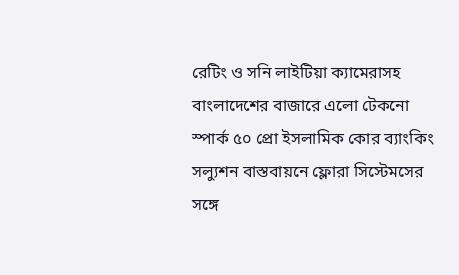রেটিং ও সনি লাইটিয়া ক্যামেরাসহ বাংলাদেশের বাজারে এলো টেকনো স্পার্ক ৫০ প্রো ইসলামিক কোর ব্যাংকিং সল্যুশন বাস্তবায়নে ফ্লোরা সিস্টেমসের সঙ্গে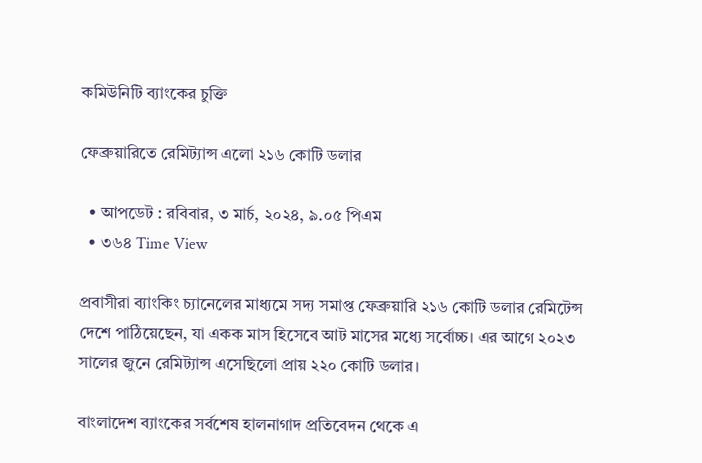কমিউনিটি ব্যাংকের চুক্তি

ফেব্রুয়ারিতে রেমিট্যান্স এলো ২১৬ কোটি ডলার

  • আপডেট : রবিবার, ৩ মার্চ, ২০২৪, ৯.০৫ পিএম
  • ৩৬৪ Time View

প্রবাসীরা ব্যাংকিং চ্যানেলের মাধ্যমে সদ্য সমাপ্ত ফেব্রুয়ারি ২১৬ কোটি ডলার রেমিটেন্স দেশে পাঠিয়েছেন, যা একক মাস হিসেবে আট মাসের মধ্যে সর্বোচ্চ। এর আগে ২০২৩ সালের জুনে রেমিট্যান্স এসেছিলো প্রায় ২২০ কোটি ডলার।

বাংলাদেশ ব্যাংকের সর্বশেষ হালনাগাদ প্রতিবেদন থেকে এ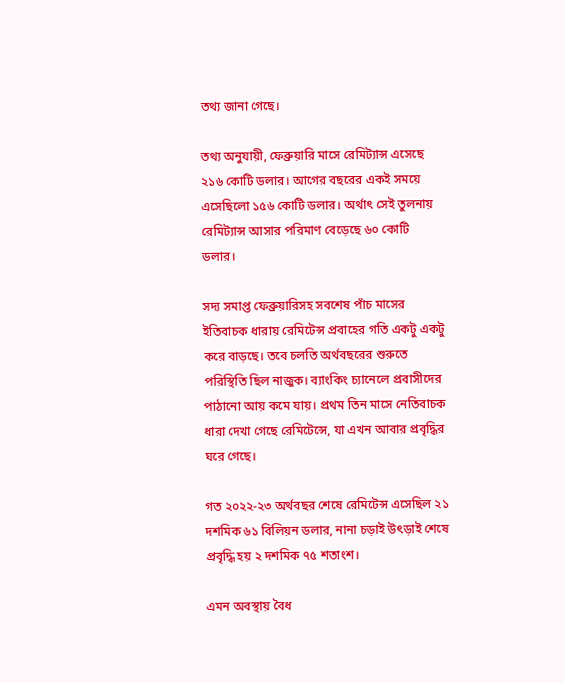তথ্য জানা গেছে।

তথ্য অনুযায়ী, ফেব্রুয়ারি মাসে রেমিট্যান্স এসেছে ২১৬ কোটি ডলার। আগের বছরের একই সময়ে এসেছিলো ১৫৬ কোটি ডলার। অর্থাৎ সেই তুলনায় রেমিট্যান্স আসার পরিমাণ বেড়েছে ৬০ কোটি ডলার।

সদ্য সমাপ্ত ফেব্রুয়ারিসহ সবশেষ পাঁচ মাসের ইতিবাচক ধারায় রেমিটেন্স প্রবাহের গতি একটু একটু করে বাড়ছে। তবে চলতি অর্থবছরের শুরুতে পরিস্থিতি ছিল নাজুক। ব্যাংকিং চ্যানেলে প্রবাসীদের পাঠানো আয় কমে যায়। প্রথম তিন মাসে নেতিবাচক ধারা দেখা গেছে রেমিটেন্সে, যা এখন আবার প্রবৃদ্ধির ঘরে গেছে।

গত ২০২২-২৩ অর্থবছর শেষে রেমিটেন্স এসেছিল ২১ দশমিক ৬১ বিলিয়ন ডলার, নানা চড়াই উৎড়াই শেষে প্রবৃদ্ধি হয় ২ দশমিক ৭৫ শতাংশ।

এমন অবস্থায় বৈধ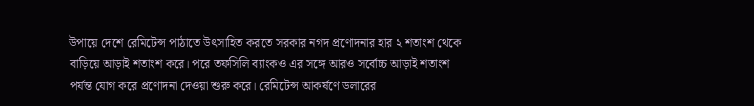উপায়ে দেশে রেমিটেন্স পাঠাতে উৎসাহিত করতে সরকার নগদ প্রণোদনার হার ২ শতাংশ থেকে বাড়িয়ে আড়াই শতাংশ করে। পরে তফসিলি ব্যাংকও এর সঙ্গে আরও সর্বোচ্চ আড়াই শতাংশ পর্যন্ত যোগ করে প্রণোদনা দেওয়া শুরু করে। রেমিটেন্স আকর্ষণে ডলারের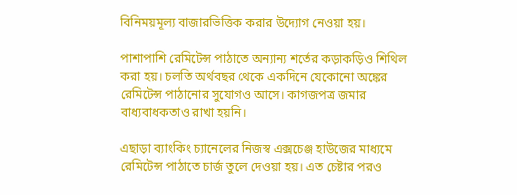বিনিময়মূল্য বাজারভিত্তিক করার উদ্যোগ নেওয়া হয়।

পাশাপাশি রেমিটেন্স পাঠাতে অন্যান্য শর্তের কড়াকড়িও শিথিল করা হয়। চলতি অর্থবছর থেকে একদিনে যেকোনো অঙ্কের রেমিটেন্স পাঠানোর সুযোগও আসে। কাগজপত্র জমার বাধ্যবাধকতাও রাখা হয়নি।

এছাড়া ব্যাংকিং চ্যানেলের নিজস্ব এক্সচেঞ্জ হাউজের মাধ্যমে রেমিটেন্স পাঠাতে চার্জ তুলে দেওয়া হয়। এত চেষ্টার পরও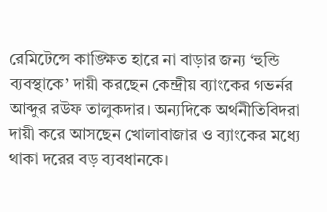রেমিটেন্সে কাঙ্ক্ষিত হারে না বাড়ার জন্য ‘হুন্ডি ব্যবস্থাকে’ দায়ী করছেন কেন্দ্রীয় ব্যাংকের গভর্নর আব্দুর রউফ তালুকদার। অন্যদিকে অর্থনীতিবিদরা দায়ী করে আসছেন খোলাবাজার ও ব্যাংকের মধ্যে থাকা দরের বড় ব্যবধানকে।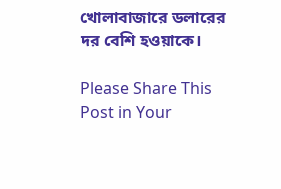খোলাবাজারে ডলারের দর বেশি হওয়াকে।

Please Share This Post in Your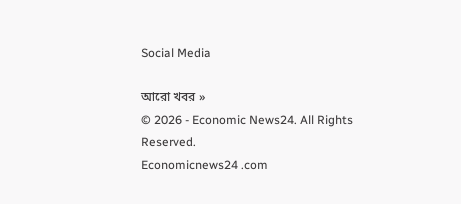Social Media

আরো খবর »
© 2026 - Economic News24. All Rights Reserved.
Economicnews24 .com